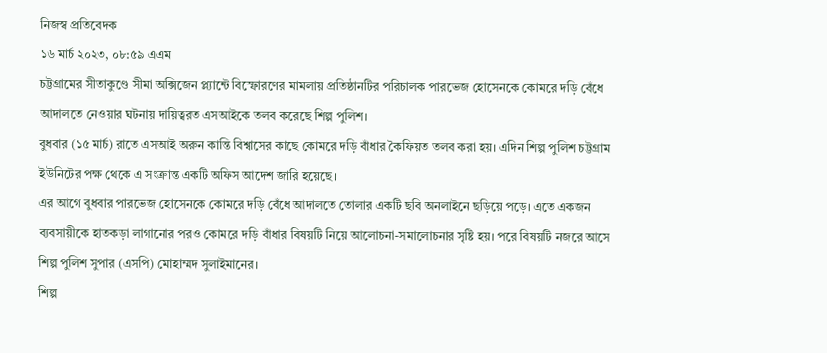নিজস্ব প্রতিবেদক
১৬ মার্চ ২০২৩, ০৮:৫৯ এএম
চট্টগ্রামের সীতাকুণ্ডে সীমা অক্সিজেন প্ল্যান্টে বিস্ফোরণের মামলায় প্রতিষ্ঠানটির পরিচালক পারভেজ হোসেনকে কোমরে দড়ি বেঁধে আদালতে নেওয়ার ঘটনায় দায়িত্বরত এসআইকে তলব করেছে শিল্প পুলিশ।
বুধবার (১৫ মার্চ) রাতে এসআই অরুন কান্তি বিশ্বাসের কাছে কোমরে দড়ি বাঁধার কৈফিয়ত তলব করা হয়। এদিন শিল্প পুলিশ চট্টগ্রাম ইউনিটের পক্ষ থেকে এ সংক্রান্ত একটি অফিস আদেশ জারি হয়েছে।
এর আগে বুধবার পারভেজ হোসেনকে কোমরে দড়ি বেঁধে আদালতে তোলার একটি ছবি অনলাইনে ছড়িয়ে পড়ে। এতে একজন ব্যবসায়ীকে হাতকড়া লাগানোর পরও কোমরে দড়ি বাঁধার বিষয়টি নিয়ে আলোচনা-সমালোচনার সৃষ্টি হয়। পরে বিষয়টি নজরে আসে শিল্প পুলিশ সুপার (এসপি) মোহাম্মদ সুলাইমানের।
শিল্প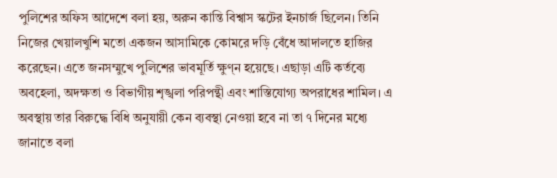পুলিশের অফিস আদেশে বলা হয়, অরুন কান্তি বিশ্বাস স্কটের ইনচার্জ ছিলেন। তিনি নিজের খেয়ালখুশি মতো একজন আসামিকে কোমরে দড়ি বেঁধে আদালতে হাজির করেছেন। এতে জনসম্মুখে পুলিশের ভাবমূর্তি ক্ষুণ্ন হয়েছে। এছাড়া এটি কর্তব্যে অবহেলা, অদক্ষতা ও বিভাগীয় শৃঙ্খলা পরিপন্থী এবং শাস্তিযোগ্য অপরাধের শামিল। এ অবস্থায় তার বিরুদ্ধে বিধি অনুযায়ী কেন ব্যবস্থা নেওয়া হবে না তা ৭ দিনের মধ্যে জানাতে বলা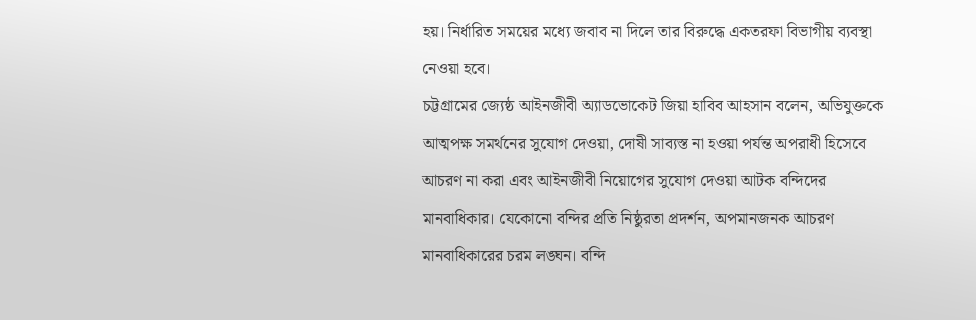হয়। নির্ধারিত সময়ের মধ্যে জবাব না দিলে তার বিরুদ্ধে একতরফা বিভাগীয় ব্যবস্থা নেওয়া হবে।
চট্টগ্রামের জ্যেষ্ঠ আইনজীবী অ্যাডভোকেট জিয়া হাবিব আহসান বলেন, অভিযুক্তকে আত্মপক্ষ সমর্থনের সুযোগ দেওয়া, দোষী সাব্যস্ত না হওয়া পর্যন্ত অপরাধী হিসেবে আচরণ না করা এবং আইনজীবী নিয়োগের সুযোগ দেওয়া আটক বন্দিদের মানবাধিকার। যেকোনো বন্দির প্রতি নিষ্ঠুরতা প্রদর্শন, অপমানজনক আচরণ মানবাধিকারের চরম লঙ্ঘন। বন্দি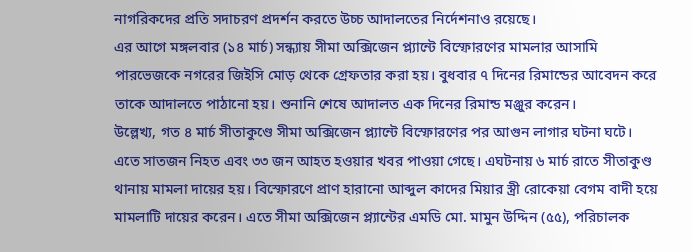নাগরিকদের প্রতি সদাচরণ প্রদর্শন করতে উচ্চ আদালতের নির্দেশনাও রয়েছে।
এর আগে মঙ্গলবার (১৪ মার্চ) সন্ধ্যায় সীমা অক্সিজেন প্ল্যান্টে বিস্ফোরণের মামলার আসামি পারভেজকে নগরের জিইসি মোড় থেকে গ্রেফতার করা হয়। বুধবার ৭ দিনের রিমান্ডের আবেদন করে তাকে আদালতে পাঠানো হয়। শুনানি শেষে আদালত এক দিনের রিমান্ড মঞ্জুর করেন।
উল্লেখ্য, গত ৪ মার্চ সীতাকুণ্ডে সীমা অক্সিজেন প্ল্যান্টে বিস্ফোরণের পর আগুন লাগার ঘটনা ঘটে। এতে সাতজন নিহত এবং ৩৩ জন আহত হওয়ার খবর পাওয়া গেছে। এঘটনায় ৬ মার্চ রাতে সীতাকুণ্ড থানায় মামলা দায়ের হয়। বিস্ফোরণে প্রাণ হারানো আব্দুল কাদের মিয়ার স্ত্রী রোকেয়া বেগম বাদী হয়ে মামলাটি দায়ের করেন। এতে সীমা অক্সিজেন প্ল্যান্টের এমডি মো. মামুন উদ্দিন (৫৫), পরিচালক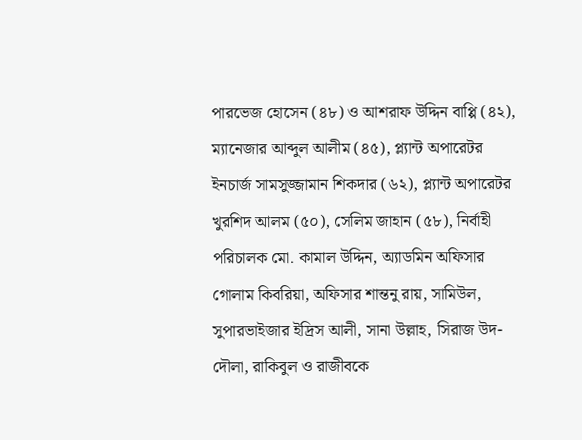পারভেজ হোসেন (৪৮) ও আশরাফ উদ্দিন বাপ্পি (৪২), ম্যানেজার আব্দুল আলীম (৪৫), প্ল্যান্ট অপারেটর ইনচার্জ সামসুজ্জামান শিকদার (৬২), প্ল্যান্ট অপারেটর খুরশিদ আলম (৫০), সেলিম জাহান (৫৮), নির্বাহী পরিচালক মো. কামাল উদ্দিন, অ্যাডমিন অফিসার গোলাম কিবরিয়া, অফিসার শান্তনু রায়, সামিউল, সুপারভাইজার ইদ্রিস আলী, সানা উল্লাহ, সিরাজ উদ-দৌলা, রাকিবুল ও রাজীবকে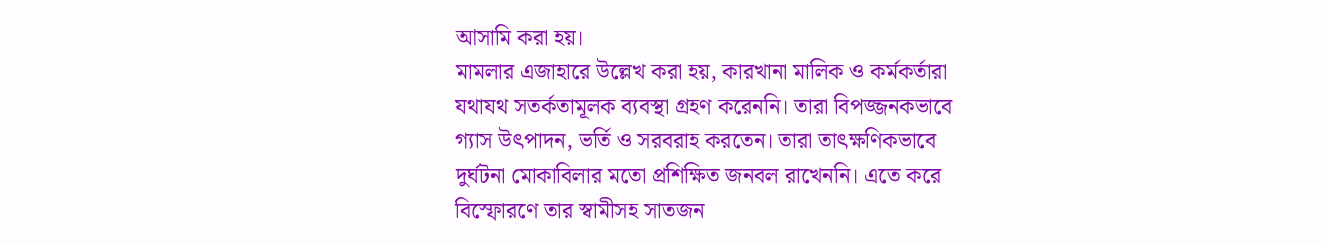আসামি করা হয়।
মামলার এজাহারে উল্লেখ করা হয়, কারখানা মালিক ও কর্মকর্তারা যথাযথ সতর্কতামূলক ব্যবস্থা গ্রহণ করেননি। তারা বিপজ্জনকভাবে গ্যাস উৎপাদন, ভর্তি ও সরবরাহ করতেন। তারা তাৎক্ষণিকভাবে দুর্ঘটনা মোকাবিলার মতো প্রশিক্ষিত জনবল রাখেননি। এতে করে বিস্ফোরণে তার স্বামীসহ সাতজন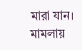মারা যান। মামলায়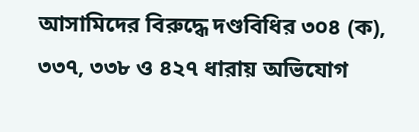আসামিদের বিরুদ্ধে দণ্ডবিধির ৩০৪ (ক), ৩৩৭, ৩৩৮ ও ৪২৭ ধারায় অভিযোগ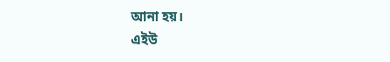আনা হয়।
এইউ